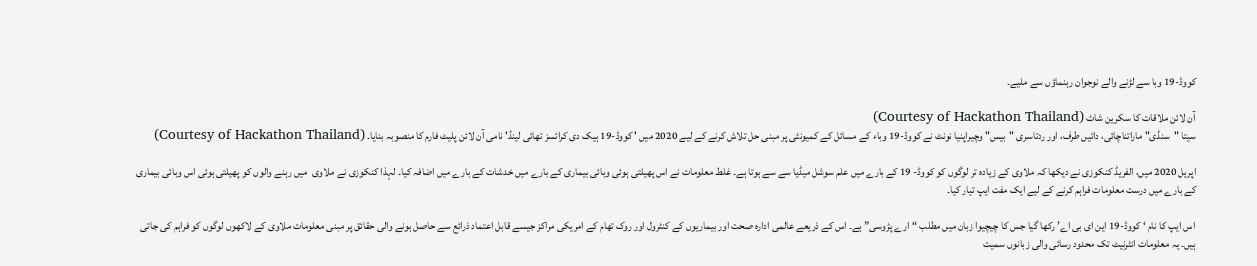کووڈ-19 وبا سے لڑنے والے نوجوان رہنماؤں سے ملیے۔

آن لائن ملاقات کا سکرین شاٹ (Courtesy of Hackathon Thailand)
سیتا "سنڈی" ماراتناچائی، دائیں طرف، اور ردتاسری "بیس" وچیراپنیا نونٹ نے کووڈ-19 وباء کے مسائل کے کمیونٹی پر مبنی حل تلاش کرنے کے لیے 2020 میں ' کووڈ-19 ہیک دی کرائسز تھائی لینڈ' نامی آن لائن پلیٹ فارم کا منصوبہ بنایا۔ (Courtesy of Hackathon Thailand)

اپریل 2020 میں، الفریڈ کنکوزی نے دیکھا کہ ملاوی کے زیادہ تر لوگوں کو کووڈ- 19 کے بارے میں علم سوشل میڈیا سے سے ہوتا ہے۔ غلط معلومات نے اس پھیلتی ہوئی وبائی بیماری کے بارے میں خدشات کے بارے میں اضافہ کیا۔ لہذا کنکوزی نے ملاوی  میں رہنے والوں کو پھیلتی ہوئی اس وبائی بیماری کے بارے میں درست معلومات فراہم کرنے کے لیے ایک مفت ایپ تیار کیا۔

اس ایپ کا نام ‘ کووڈ-19 این ای بی اے’ رکھا گیا جس کا چیچیوا زبان میں مطلب “ارے پڑوسی” ہے۔ اس کے ذریعے عالمی ادارہ صحت اور بیماریوں کے کنٹرول اور روک تھام کے امریکی مراکز جیسے قابل اعتماد ذرائع سے حاصل ہونے والی حقائق پر مبنی معلومات ملاوی کے لاکھوں لوگوں کو فراہم کی جاتی ہیں۔ یہ معلومات انٹرنیٹ تک محدود رسائی والی زبانوں سمیت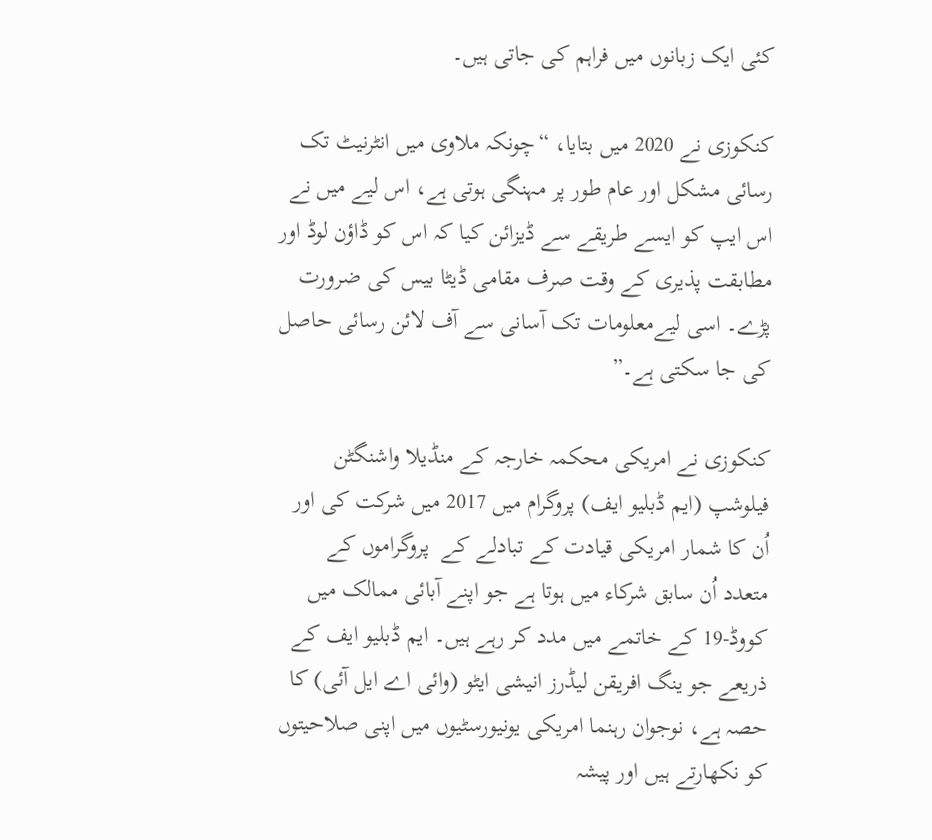کئی ایک زبانوں میں فراہم کی جاتی ہیں۔

کنکوزی نے 2020 میں بتایا، “چونکہ ملاوی میں انٹرنیٹ تک رسائی مشکل اور عام طور پر مہنگی ہوتی ہے، اس لیے میں نے اس ایپ کو ایسے طریقے سے ڈیزائن کیا کہ اس کو ڈاؤن لوڈ اور مطابقت پذیری کے وقت صرف مقامی ڈیٹا بیس کی ضرورت پڑے۔ اسی لیےمعلومات تک آسانی سے آف لائن رسائی حاصل کی جا سکتی ہے۔”

کنکوزی نے امریکی محکمہ خارجہ کے منڈیلا واشنگٹن فیلوشپ (ایم ڈبلیو ایف) پروگرام میں 2017 میں شرکت کی اور اُن کا شمار امریکی قیادت کے تبادلے کے  پروگراموں کے متعدد اُن سابق شرکاء میں ہوتا ہے جو اپنے آبائی ممالک میں کووڈ-19 کے خاتمے میں مدد کر رہے ہیں۔ ایم ڈبلیو ایف کے ذریعے جو ینگ افریقن لیڈرز انیشی ایٹو (وائی اے ایل آئی) کا حصہ ہے، نوجوان رہنما امریکی یونیورسٹیوں میں اپنی صلاحیتوں کو نکھارتے ہیں اور پیشہ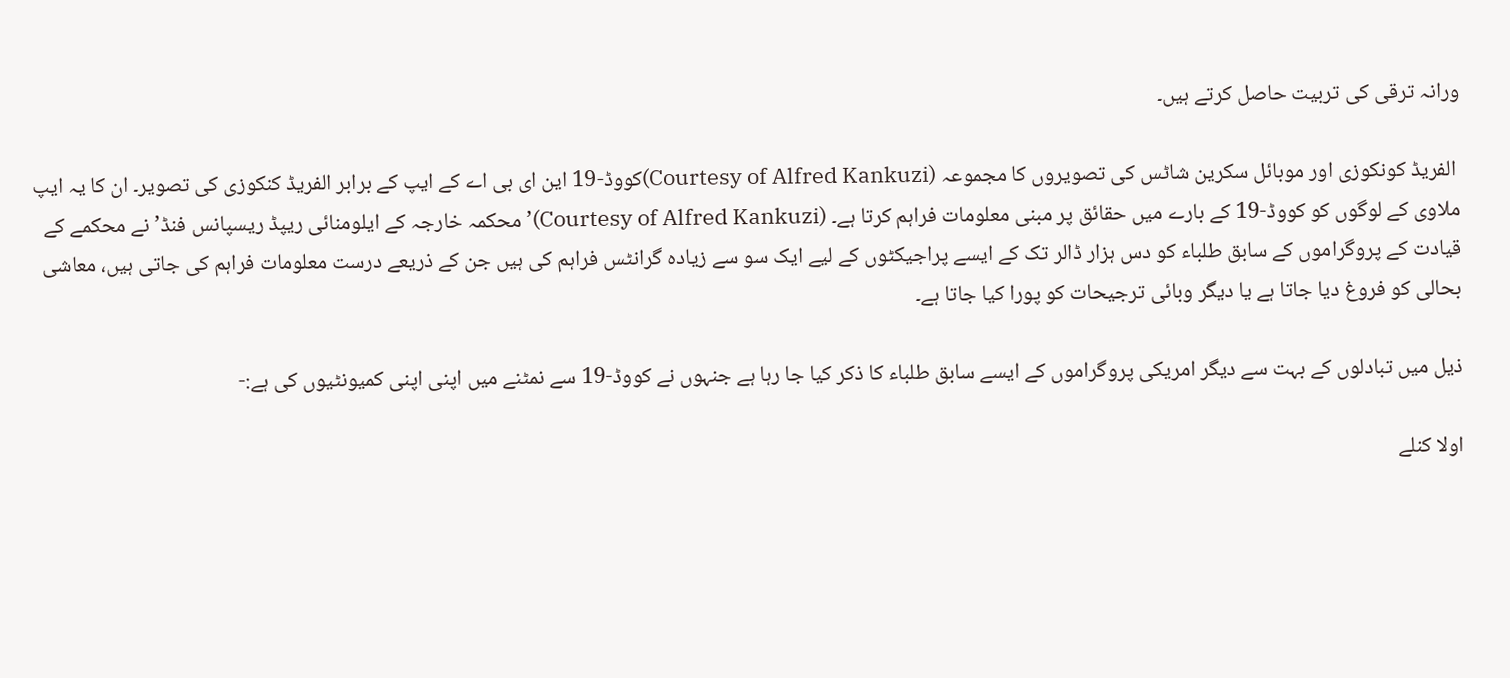ورانہ ترقی کی تربیت حاصل کرتے ہیں۔

 الفریڈ کونکوزی اور موبائل سکرین شاٹس کی تصویروں کا مجموعہ (Courtesy of Alfred Kankuzi)کووڈ-19 این ای بی اے کے ایپ کے برابر الفریڈ کنکوزی کی تصویر۔ ان کا یہ ایپ ملاوی کے لوگوں کو کووڈ-19 کے بارے میں حقائق پر مبنی معلومات فراہم کرتا ہے۔ (Courtesy of Alfred Kankuzi)’ محکمہ خارجہ کے ایلومنائی ریپڈ ریسپانس فنڈ’ نے محکمے کے قیادت کے پروگراموں کے سابق طلباء کو دس ہزار ڈالر تک کے ایسے پراجیکٹوں کے لیے ایک سو سے زیادہ گرانٹس فراہم کی ہیں جن کے ذریعے درست معلومات فراہم کی جاتی ہیں، معاشی بحالی کو فروغ دیا جاتا ہے یا دیگر وبائی ترجیحات کو پورا کیا جاتا ہے۔

ذیل میں تبادلوں کے بہت سے دیگر امریکی پروگراموں کے ایسے سابق طلباء کا ذکر کیا جا رہا ہے جنہوں نے کووڈ-19 سے نمٹنے میں اپنی اپنی کمیونٹیوں کی ہے:-

اولا کنلے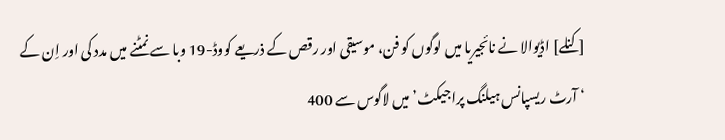[کنلے] اڈیوالا نے نائجیریا میں لوگوں کو فن، موسیقی اور رقص کے ذریعے کووڈ-19 وبا سے نمٹنے میں مدد کی اور اِن کے ‘ آرٹ ریسپانس ہیلنگ پراجیکٹ’ میں لاگوس سے 400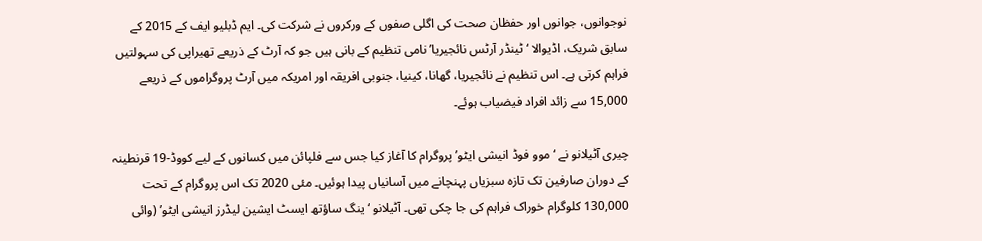نوجوانوں، جوانوں اور حفظان صحت کی اگلی صفوں کے ورکروں نے شرکت کی۔ ایم ڈبلیو ایف کے 2015 کے سابق شریک، اڈیوالا ‘ ٹینڈر آرٹس نائجیریا’ نامی تنظیم کے بانی ہیں جو کہ آرٹ کے ذریعے تھیراپی کی سہولتیں فراہم کرتی ہے۔ اس تنظیم نے نائجیریا، گھانا، کینیا، جنوبی افریقہ اور امریکہ میں آرٹ پروگراموں کے ذریعے 15,000 سے زائد افراد فیضیاب ہوئے۔

چیری آٹیلانو نے ‘ موو فوڈ انیشی ایٹو’ پروگرام کا آغاز کیا جس سے فلپائن میں کسانوں کے لیے کووڈ-19 قرنطینہ کے دوران صارفین تک تازہ سبزیاں پہنچانے میں آسانیاں پیدا ہوئیں۔ مئی 2020 تک اس پروگرام کے تحت 130,000 کلوگرام خوراک فراہم کی جا چکی تھی۔ آٹیلانو ‘ ینگ ساؤتھ ایسٹ ایشین لیڈرز انیشی ایٹو’ (وائی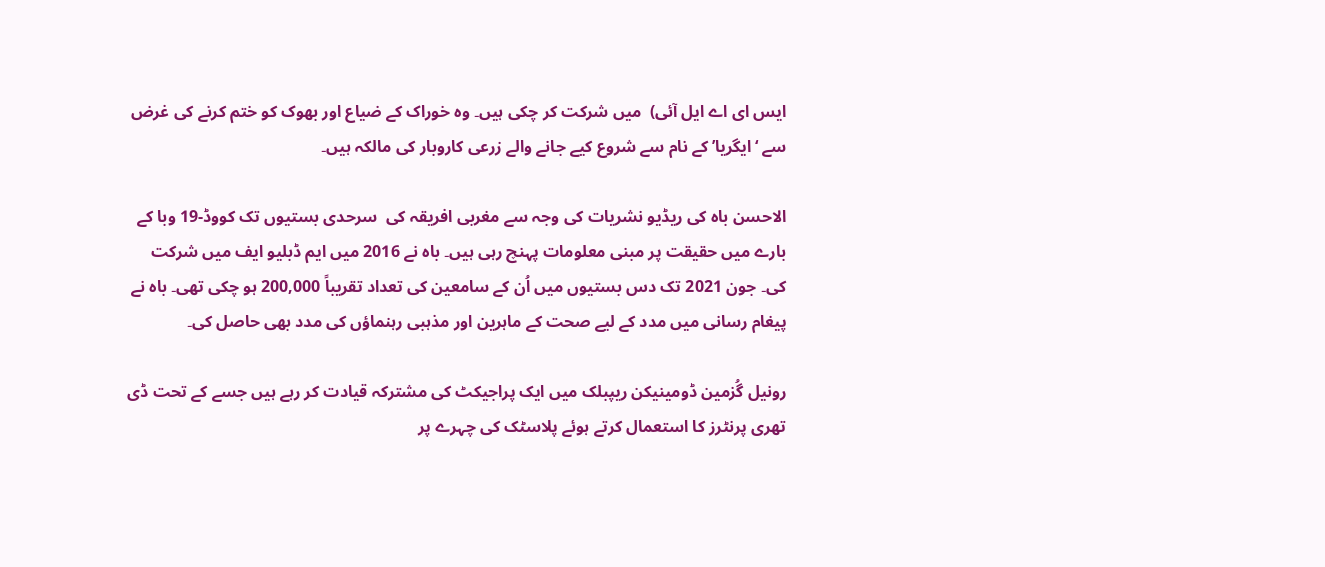ایس ای اے ایل آئی)  میں شرکت کر چکی ہیں۔ وہ خوراک کے ضیاع اور بھوک کو ختم کرنے کی غرض سے ‘ ایگریا’ کے نام سے شروع کیے جانے والے زرعی کاروبار کی مالکہ ہیں۔

الاحسن باہ کی ریڈیو نشریات کی وجہ سے مغربی افریقہ کی  سرحدی بستیوں تک کووڈ-19 وبا کے بارے میں حقیقت پر مبنی معلومات پہنچ رہی ہیں۔ باہ نے 2016 میں ایم ڈبلیو ایف میں شرکت کی۔ جون 2021 تک دس بستیوں میں اُن کے سامعین کی تعداد تقریباً 200,000 ہو چکی تھی۔ باہ نے پیغام رسانی میں مدد کے لیے صحت کے ماہرین اور مذہبی رہنماؤں کی مدد بھی حاصل کی۔

رونیل گُزمین ڈومینیکن ریپبلک میں ایک پراجیکٹ کی مشترکہ قیادت کر رہے ہیں جسے کے تحت ڈی تھری پرنٹرز کا استعمال کرتے ہوئے پلاسٹک کی چہرے پر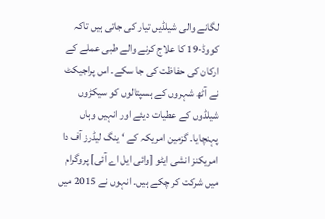لگانے والی شیلڈیں تیار کی جاتی ہیں تاکہ کووڈ-19 کا علاج کرنے والے طبی عملے کے ارکان کی حفاظت کی جا سکے۔ اس پراجیکٹ نے آٹھ شہروں کے ہسپتالوں کو سیکڑوں شیلڈوں کے عطیات دیئے اور انہیں وہاں پہنچایا۔ گزمین امریکہ کے ‘ ینگ لیڈرز آف دا امریکنز انشی ایٹو [وائی ایل اے آئی] پروگرام میں شرکت کر چکے ہیں۔ انہوں نے 2015 میں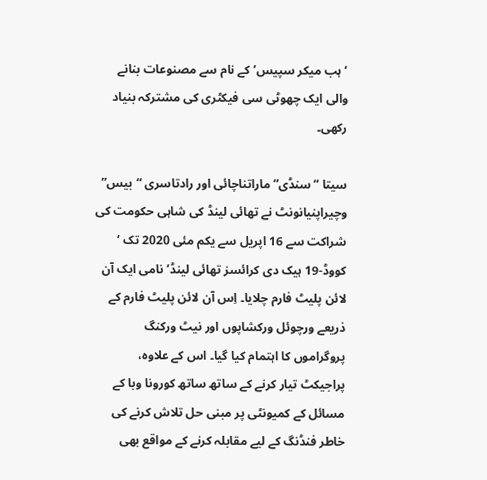‘ ہب میکر سپیس’ کے نام سے مصنوعات بنانے والی ایک چھوٹی سی فیکٹری کی مشترکہ بنیاد رکھی۔

سیتا “سنڈی” ماراتناچائی اور رادتاسری “بیس” وچیراپنیانونٹ نے تھائی لینڈ کی شاہی حکومت کی شراکت سے 16 اپریل سے یکم مئی 2020 تک ‘ کووڈ-19 ہیک دی کرائسز تھائی لینڈ’ نامی ایک آن لائن پلیٹ فارم چلایا۔ اِس آن لائن پلیٹ فارم کے ذریعے ورچوئل ورکشاپوں اور نیٹ ورکنگ پروگراموں کا اہتمام کیا گیا۔ اس کے علاوہ، پراجیکٹ تیار کرنے کے ساتھ ساتھ کورونا وبا کے مسائل کے کمیونٹی پر مبنی حل تلاش کرنے کی خاطر فنڈنگ کے لیے مقابلہ کرنے کے مواقع بھی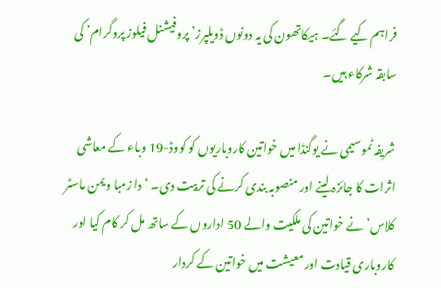فراہم کیے گئے۔ ہیکاتھون کی یہ دونوں ڈویلپرز’ پروفیشنل فیلوز پروگرام’ کی سابقہ شرکاء ہیں۔

شریفہ ٹموسیمی نے یوگنڈا میں خواتین کاروباریوں کو کووڈ-19 وباء کے معاشی اثرات کا جائزہ لینے اور منصوبہ بندی کرنے کی تربیت دی۔ ‘ دا زمبا ویمن ماسٹر کلاس’ نے خواتین کی ملکیت والے 50 اداروں کے ساتھ مل کر کام کیا اور کاروباری قیادت اور معیشت میں خواتین کے کردار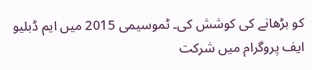کو بڑھانے کی کوشش کی۔ ٹموسیمی 2015 میں ایم ڈبلیو ایف پروگرام میں شرکت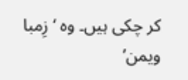کر چکی ہیں۔ وہ ‘ زِمبا ویمن’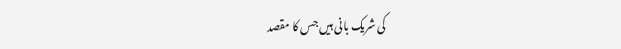کی شریک بانی ہیں جس کا مقصد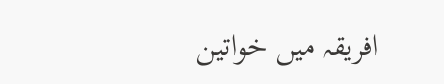افریقہ میں خواتین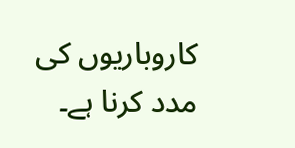کاروباریوں کی مدد کرنا ہے۔